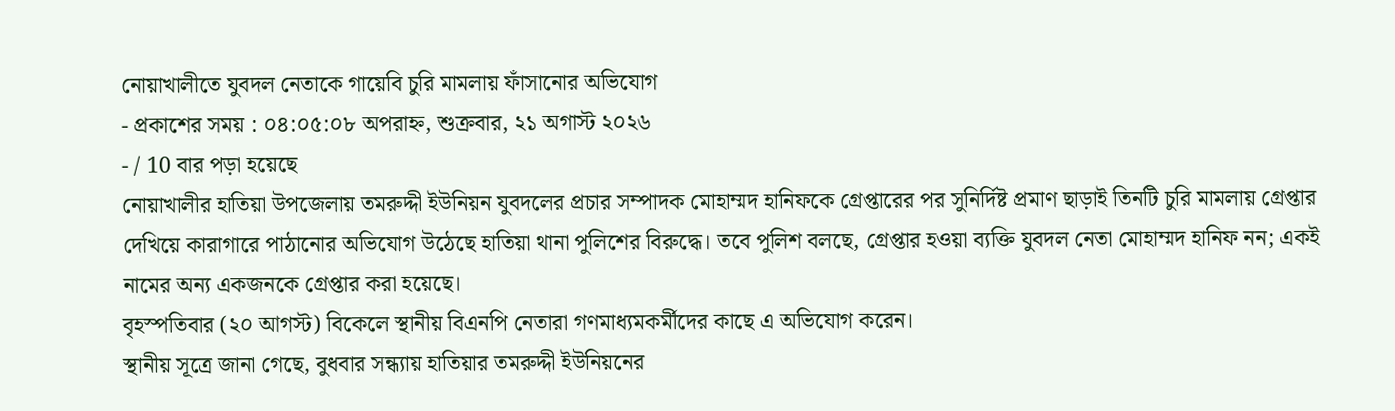নোয়াখালীতে যুবদল নেতাকে গায়েবি চুরি মামলায় ফাঁসানোর অভিযোগ
- প্রকাশের সময় : ০৪:০৫:০৮ অপরাহ্ন, শুক্রবার, ২১ অগাস্ট ২০২৬
- / 10 বার পড়া হয়েছে
নোয়াখালীর হাতিয়া উপজেলায় তমরুদ্দী ইউনিয়ন যুবদলের প্রচার সম্পাদক মোহাম্মদ হানিফকে গ্রেপ্তারের পর সুনির্দিষ্ট প্রমাণ ছাড়াই তিনটি চুরি মামলায় গ্রেপ্তার দেখিয়ে কারাগারে পাঠানোর অভিযোগ উঠেছে হাতিয়া থানা পুলিশের বিরুদ্ধে। তবে পুলিশ বলছে, গ্রেপ্তার হওয়া ব্যক্তি যুবদল নেতা মোহাম্মদ হানিফ নন; একই নামের অন্য একজনকে গ্রেপ্তার করা হয়েছে।
বৃহস্পতিবার (২০ আগস্ট) বিকেলে স্থানীয় বিএনপি নেতারা গণমাধ্যমকর্মীদের কাছে এ অভিযোগ করেন।
স্থানীয় সূত্রে জানা গেছে, বুধবার সন্ধ্যায় হাতিয়ার তমরুদ্দী ইউনিয়নের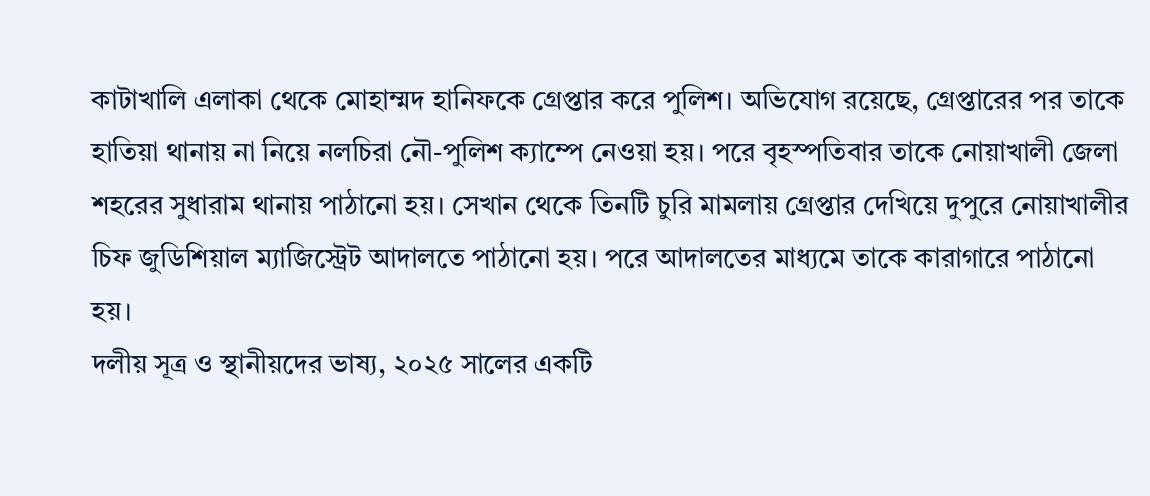কাটাখালি এলাকা থেকে মোহাম্মদ হানিফকে গ্রেপ্তার করে পুলিশ। অভিযোগ রয়েছে, গ্রেপ্তারের পর তাকে হাতিয়া থানায় না নিয়ে নলচিরা নৌ-পুলিশ ক্যাম্পে নেওয়া হয়। পরে বৃহস্পতিবার তাকে নোয়াখালী জেলা শহরের সুধারাম থানায় পাঠানো হয়। সেখান থেকে তিনটি চুরি মামলায় গ্রেপ্তার দেখিয়ে দুপুরে নোয়াখালীর চিফ জুডিশিয়াল ম্যাজিস্ট্রেট আদালতে পাঠানো হয়। পরে আদালতের মাধ্যমে তাকে কারাগারে পাঠানো হয়।
দলীয় সূত্র ও স্থানীয়দের ভাষ্য, ২০২৫ সালের একটি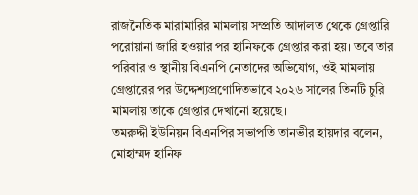রাজনৈতিক মারামারির মামলায় সম্প্রতি আদালত থেকে গ্রেপ্তারি পরোয়ানা জারি হওয়ার পর হানিফকে গ্রেপ্তার করা হয়। তবে তার পরিবার ও স্থানীয় বিএনপি নেতাদের অভিযোগ, ওই মামলায় গ্রেপ্তারের পর উদ্দেশ্যপ্রণোদিতভাবে ২০২৬ সালের তিনটি চুরি মামলায় তাকে গ্রেপ্তার দেখানো হয়েছে।
তমরুদ্দী ইউনিয়ন বিএনপির সভাপতি তানভীর হায়দার বলেন, মোহাম্মদ হানিফ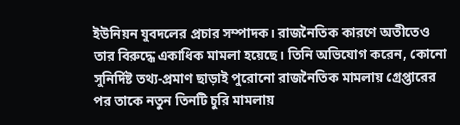ইউনিয়ন যুবদলের প্রচার সম্পাদক। রাজনৈতিক কারণে অতীতেও তার বিরুদ্ধে একাধিক মামলা হয়েছে। তিনি অভিযোগ করেন, কোনো সুনির্দিষ্ট তথ্য-প্রমাণ ছাড়াই পুরোনো রাজনৈতিক মামলায় গ্রেপ্তারের পর তাকে নতুন তিনটি চুরি মামলায়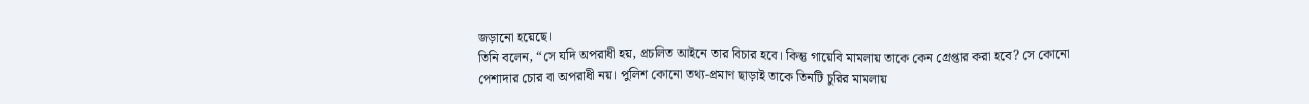জড়ানো হয়েছে।
তিনি বলেন, “সে যদি অপরাধী হয়, প্রচলিত আইনে তার বিচার হবে। কিন্তু গায়েবি মামলায় তাকে কেন গ্রেপ্তার করা হবে? সে কোনো পেশাদার চোর বা অপরাধী নয়। পুলিশ কোনো তথ্য-প্রমাণ ছাড়াই তাকে তিনটি চুরির মামলায়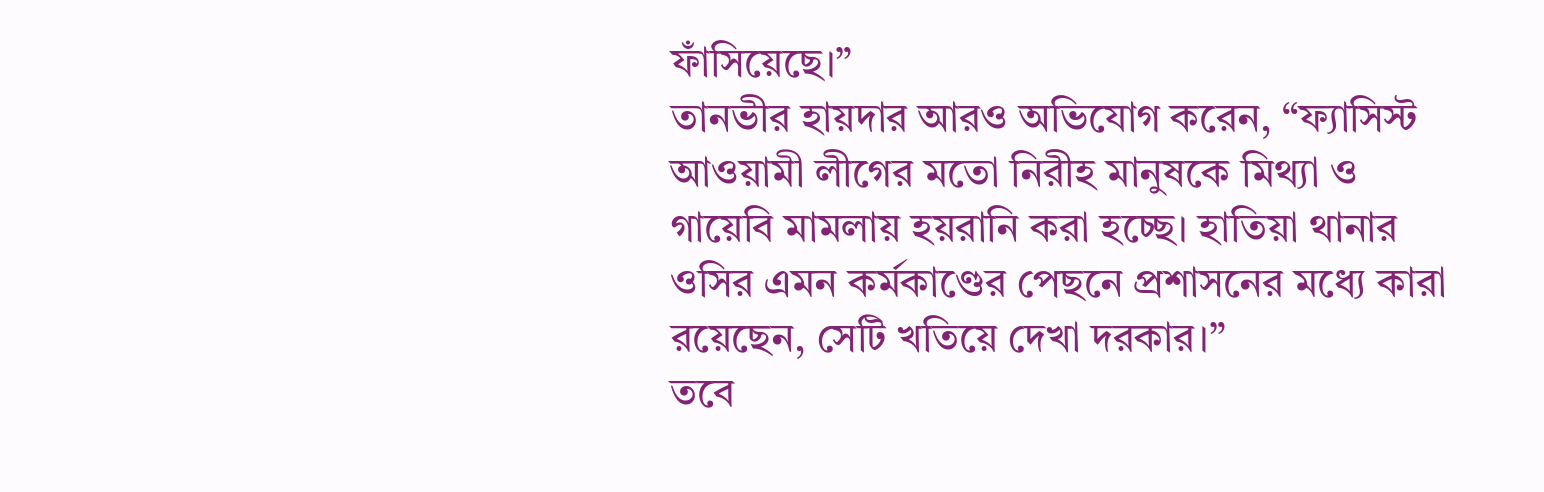ফাঁসিয়েছে।”
তানভীর হায়দার আরও অভিযোগ করেন, “ফ্যাসিস্ট আওয়ামী লীগের মতো নিরীহ মানুষকে মিথ্যা ও গায়েবি মামলায় হয়রানি করা হচ্ছে। হাতিয়া থানার ওসির এমন কর্মকাণ্ডের পেছনে প্রশাসনের মধ্যে কারা রয়েছেন, সেটি খতিয়ে দেখা দরকার।”
তবে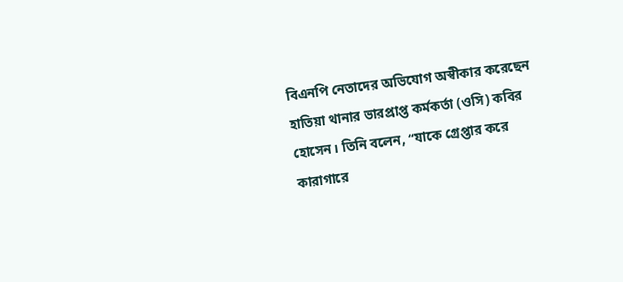বিএনপি নেতাদের অভিযোগ অস্বীকার করেছেন হাতিয়া থানার ভারপ্রাপ্ত কর্মকর্তা (ওসি) কবির হোসেন। তিনি বলেন, “যাকে গ্রেপ্তার করে কারাগারে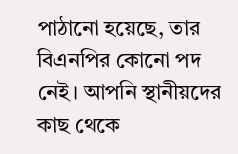পাঠানো হয়েছে, তার বিএনপির কোনো পদ নেই। আপনি স্থানীয়দের কাছ থেকে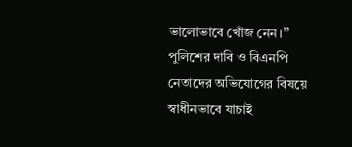ভালোভাবে খোঁজ নেন।”
পুলিশের দাবি ও বিএনপি নেতাদের অভিযোগের বিষয়ে স্বাধীনভাবে যাচাই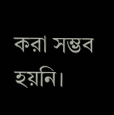করা সম্ভব হয়নি।